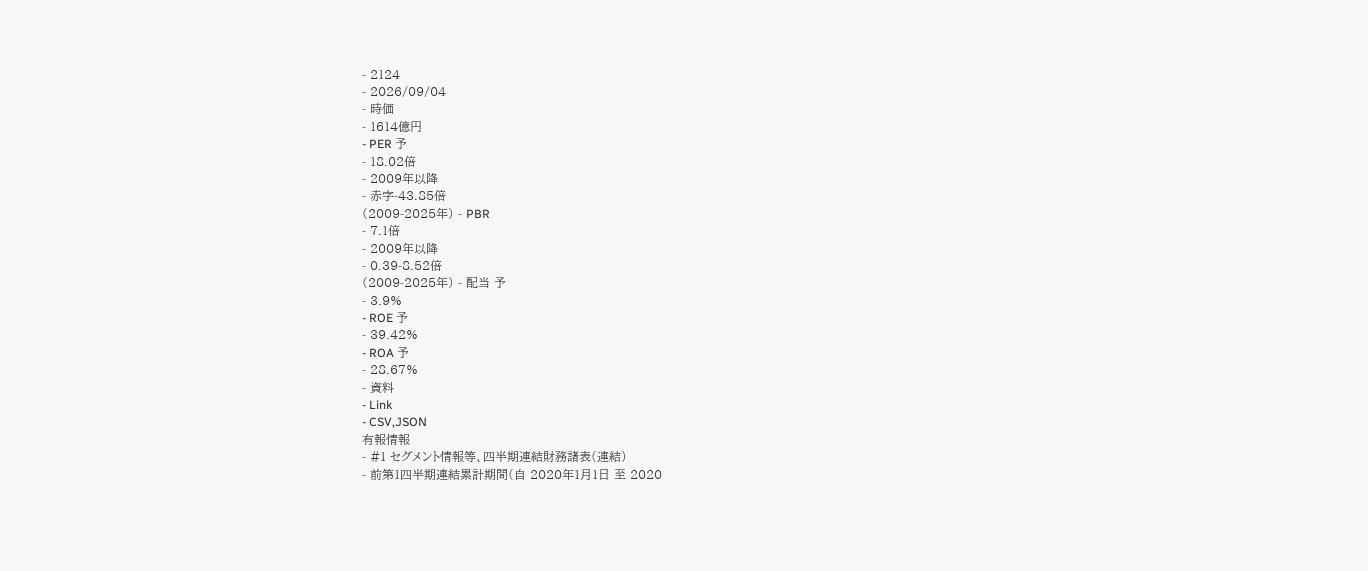- 2124
- 2026/09/04
- 時価
- 1614億円
- PER 予
- 18.02倍
- 2009年以降
- 赤字-43.85倍
(2009-2025年) - PBR
- 7.1倍
- 2009年以降
- 0.39-8.52倍
(2009-2025年) - 配当 予
- 3.9%
- ROE 予
- 39.42%
- ROA 予
- 28.67%
- 資料
- Link
- CSV,JSON
有報情報
- #1 セグメント情報等、四半期連結財務諸表(連結)
- 前第1四半期連結累計期間(自 2020年1月1日 至 2020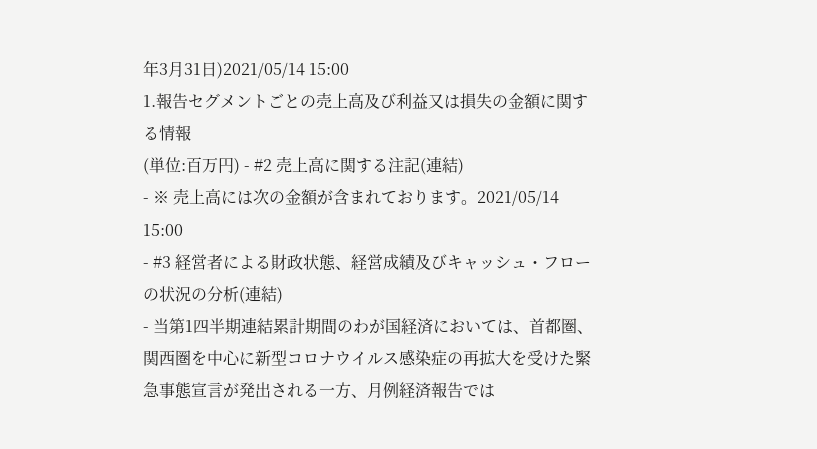年3月31日)2021/05/14 15:00
1.報告セグメントごとの売上高及び利益又は損失の金額に関する情報
(単位:百万円) - #2 売上高に関する注記(連結)
- ※ 売上高には次の金額が含まれております。2021/05/14 15:00
- #3 経営者による財政状態、経営成績及びキャッシュ・フローの状況の分析(連結)
- 当第1四半期連結累計期間のわが国経済においては、首都圏、関西圏を中心に新型コロナウイルス感染症の再拡大を受けた緊急事態宣言が発出される一方、月例経済報告では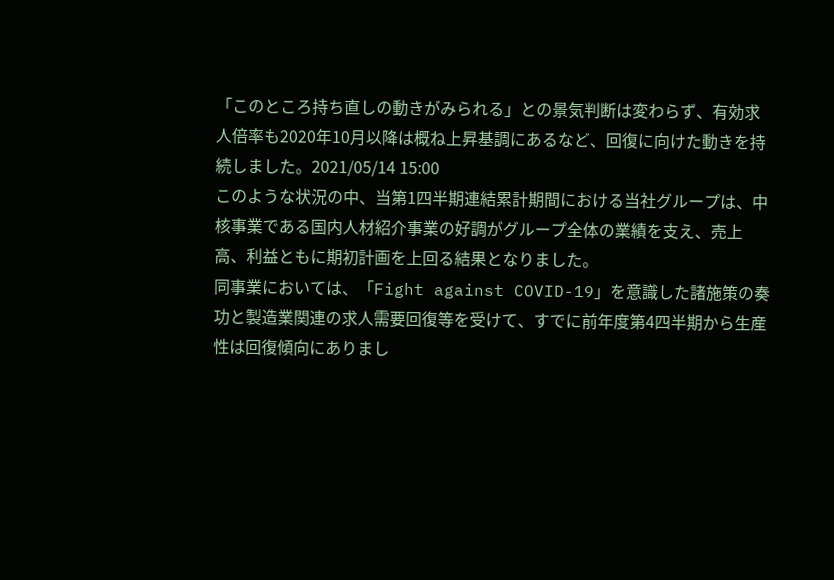「このところ持ち直しの動きがみられる」との景気判断は変わらず、有効求人倍率も2020年10月以降は概ね上昇基調にあるなど、回復に向けた動きを持続しました。2021/05/14 15:00
このような状況の中、当第1四半期連結累計期間における当社グループは、中核事業である国内人材紹介事業の好調がグループ全体の業績を支え、売上高、利益ともに期初計画を上回る結果となりました。
同事業においては、「Fight against COVID-19」を意識した諸施策の奏功と製造業関連の求人需要回復等を受けて、すでに前年度第4四半期から生産性は回復傾向にありまし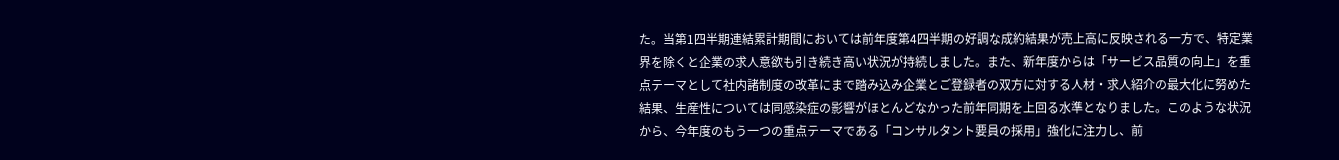た。当第1四半期連結累計期間においては前年度第4四半期の好調な成約結果が売上高に反映される一方で、特定業界を除くと企業の求人意欲も引き続き高い状況が持続しました。また、新年度からは「サービス品質の向上」を重点テーマとして社内諸制度の改革にまで踏み込み企業とご登録者の双方に対する人材・求人紹介の最大化に努めた結果、生産性については同感染症の影響がほとんどなかった前年同期を上回る水準となりました。このような状況から、今年度のもう一つの重点テーマである「コンサルタント要員の採用」強化に注力し、前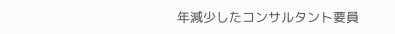年減少したコンサルタント要員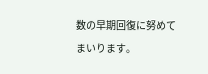数の早期回復に努めてまいります。